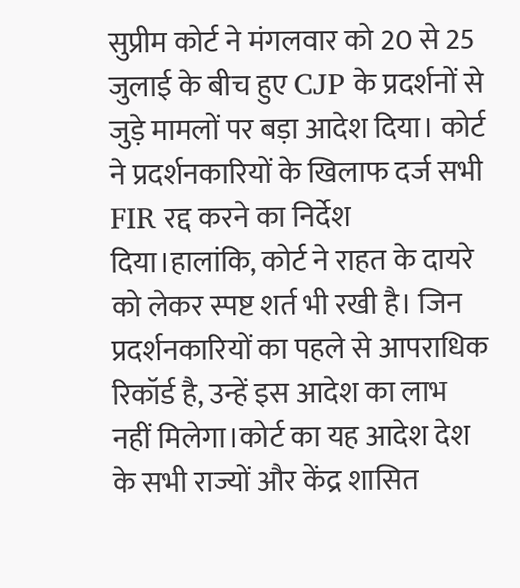सुप्रीम कोर्ट ने मंगलवार को 20 से 25 जुलाई के बीच हुए CJP के प्रदर्शनों से जुड़े मामलों पर बड़ा आदेश दिया। कोर्ट ने प्रदर्शनकारियों के खिलाफ दर्ज सभी FIR रद्द करने का निर्देश दिया।हालांकि, कोर्ट ने राहत के दायरे को लेकर स्पष्ट शर्त भी रखी है। जिन प्रदर्शनकारियों का पहले से आपराधिक रिकॉर्ड है, उन्हें इस आदेश का लाभ नहीं मिलेगा।कोर्ट का यह आदेश देश के सभी राज्यों और केंद्र शासित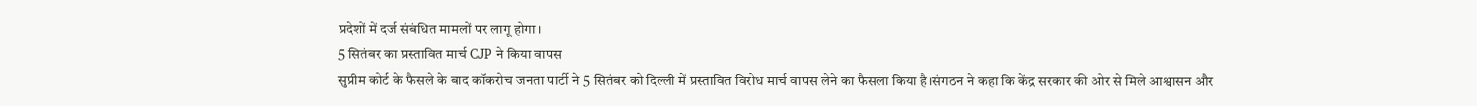प्रदेशों में दर्ज संबंधित मामलों पर लागू होगा।
5 सितंबर का प्रस्तावित मार्च CJP ने किया वापस
सुप्रीम कोर्ट के फैसले के बाद कॉकरोच जनता पार्टी ने 5 सितंबर को दिल्ली में प्रस्तावित विरोध मार्च वापस लेने का फैसला किया है।संगठन ने कहा कि केंद्र सरकार की ओर से मिले आश्वासन और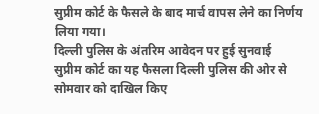सुप्रीम कोर्ट के फैसले के बाद मार्च वापस लेने का निर्णय लिया गया।
दिल्ली पुलिस के अंतरिम आवेदन पर हुई सुनवाई
सुप्रीम कोर्ट का यह फैसला दिल्ली पुलिस की ओर से सोमवार को दाखिल किए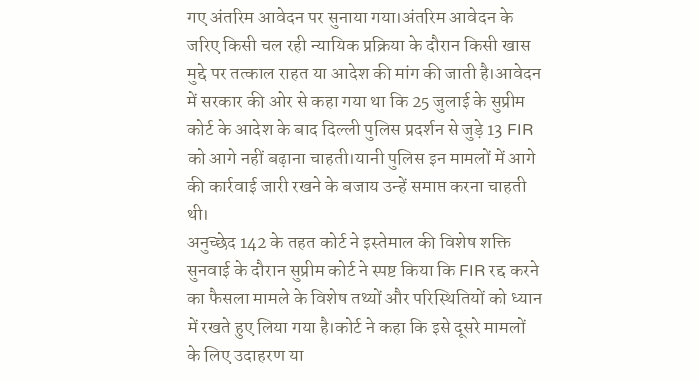गए अंतरिम आवेदन पर सुनाया गया।अंतरिम आवेदन के जरिए किसी चल रही न्यायिक प्रक्रिया के दौरान किसी खास मुद्दे पर तत्काल राहत या आदेश की मांग की जाती है।आवेदन में सरकार की ओर से कहा गया था कि 25 जुलाई के सुप्रीम कोर्ट के आदेश के बाद दिल्ली पुलिस प्रदर्शन से जुड़े 13 FIR को आगे नहीं बढ़ाना चाहती।यानी पुलिस इन मामलों में आगे की कार्रवाई जारी रखने के बजाय उन्हें समाप्त करना चाहती थी।
अनुच्छेद 142 के तहत कोर्ट ने इस्तेमाल की विशेष शक्ति
सुनवाई के दौरान सुप्रीम कोर्ट ने स्पष्ट किया कि FIR रद्द करने का फैसला मामले के विशेष तथ्यों और परिस्थितियों को ध्यान में रखते हुए लिया गया है।कोर्ट ने कहा कि इसे दूसरे मामलों के लिए उदाहरण या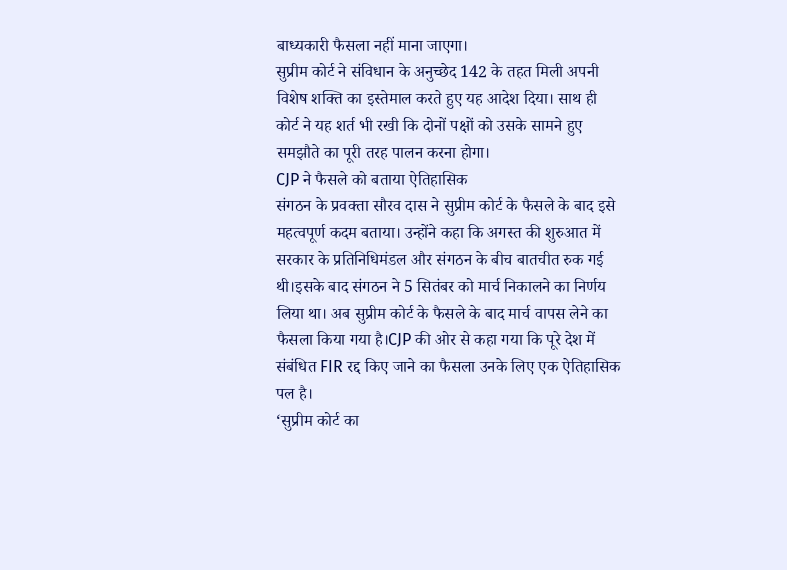बाध्यकारी फैसला नहीं माना जाएगा।
सुप्रीम कोर्ट ने संविधान के अनुच्छेद 142 के तहत मिली अपनी विशेष शक्ति का इस्तेमाल करते हुए यह आदेश दिया। साथ ही कोर्ट ने यह शर्त भी रखी कि दोनों पक्षों को उसके सामने हुए समझौते का पूरी तरह पालन करना होगा।
CJP ने फैसले को बताया ऐतिहासिक
संगठन के प्रवक्ता सौरव दास ने सुप्रीम कोर्ट के फैसले के बाद इसे महत्वपूर्ण कदम बताया। उन्होंने कहा कि अगस्त की शुरुआत में सरकार के प्रतिनिधिमंडल और संगठन के बीच बातचीत रुक गई थी।इसके बाद संगठन ने 5 सितंबर को मार्च निकालने का निर्णय लिया था। अब सुप्रीम कोर्ट के फैसले के बाद मार्च वापस लेने का फैसला किया गया है।CJP की ओर से कहा गया कि पूरे देश में संबंधित FIR रद्द किए जाने का फैसला उनके लिए एक ऐतिहासिक पल है।
‘सुप्रीम कोर्ट का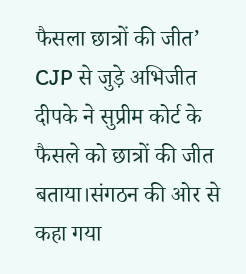फैसला छात्रों की जीत’
CJP से जुड़े अभिजीत दीपके ने सुप्रीम कोर्ट के फैसले को छात्रों की जीत बताया।संगठन की ओर से कहा गया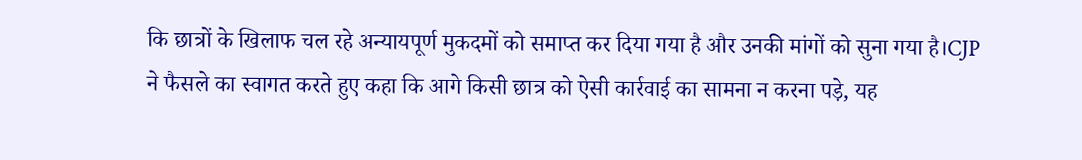कि छात्रों के खिलाफ चल रहे अन्यायपूर्ण मुकदमों को समाप्त कर दिया गया है और उनकी मांगों को सुना गया है।CJP ने फैसले का स्वागत करते हुए कहा कि आगे किसी छात्र को ऐसी कार्रवाई का सामना न करना पड़े, यह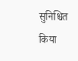सुनिश्चित किया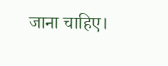जाना चाहिए।